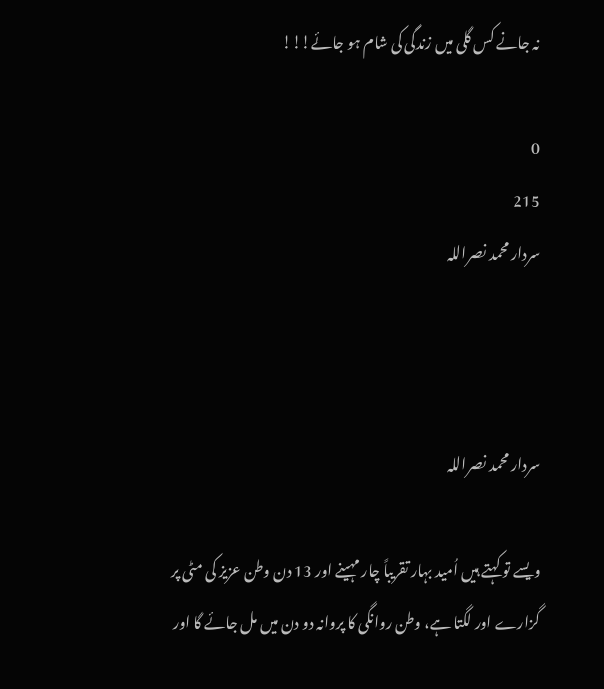نہ جانے کس گلی میں زندگی کی شام ہو جائے!!!

0
215
سردار محمد نصراللہ



سردار محمد نصراللہ

ویسے تو کہتے ہیں اُمید بہار تقریباً چار مہینے اور 13 دن وطن عزیز کی مٹی پر گزارے اور لگتا ہے، وطن روانگی کا پروانہ دو دن میں مل جائے گا اور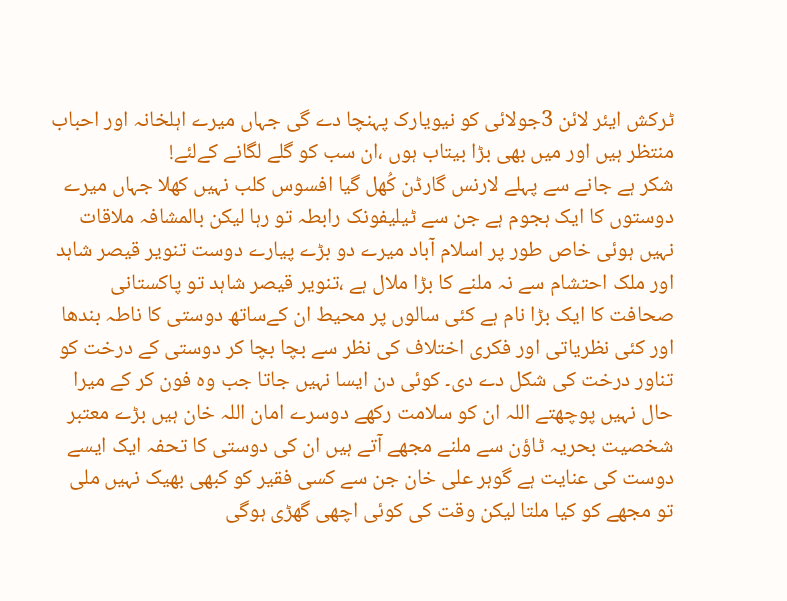ٹرکش ایئر لائن 3جولائی کو نیویارک پہنچا دے گی جہاں میرے اہلخانہ اور احباب منتظر ہیں اور میں بھی بڑا بیتاب ہوں ،ان سب کو گلے لگانے کےلئے!
شکر ہے جانے سے پہلے لارنس گارڈن کُھل گیا افسوس کلب نہیں کھلا جہاں میرے دوستوں کا ایک ہجوم ہے جن سے ٹیلیفونک رابطہ تو رہا لیکن بالمشافہ ملاقات نہیں ہوئی خاص طور پر اسلام آباد میرے دو بڑے پیارے دوست تنویر قیصر شاہد اور ملک احتشام سے نہ ملنے کا بڑا ملال ہے ،تنویر قیصر شاہد تو پاکستانی صحافت کا ایک بڑا نام ہے کئی سالوں پر محیط ان کےساتھ دوستی کا ناطہ بندھا اور کئی نظریاتی اور فکری اختلاف کی نظر سے بچا بچا کر دوستی کے درخت کو تناور درخت کی شکل دے دی۔ کوئی دن ایسا نہیں جاتا جب وہ فون کر کے میرا حال نہیں پوچھتے اللہ ان کو سلامت رکھے دوسرے امان اللہ خان ہیں بڑے معتبر شخصیت بحریہ ٹاؤن سے ملنے مجھے آتے ہیں ان کی دوستی کا تحفہ ایک ایسے دوست کی عنایت ہے گوہر علی خان جن سے کسی فقیر کو کبھی بھیک نہیں ملی تو مجھے کو کیا ملتا لیکن وقت کی کوئی اچھی گھڑی ہوگی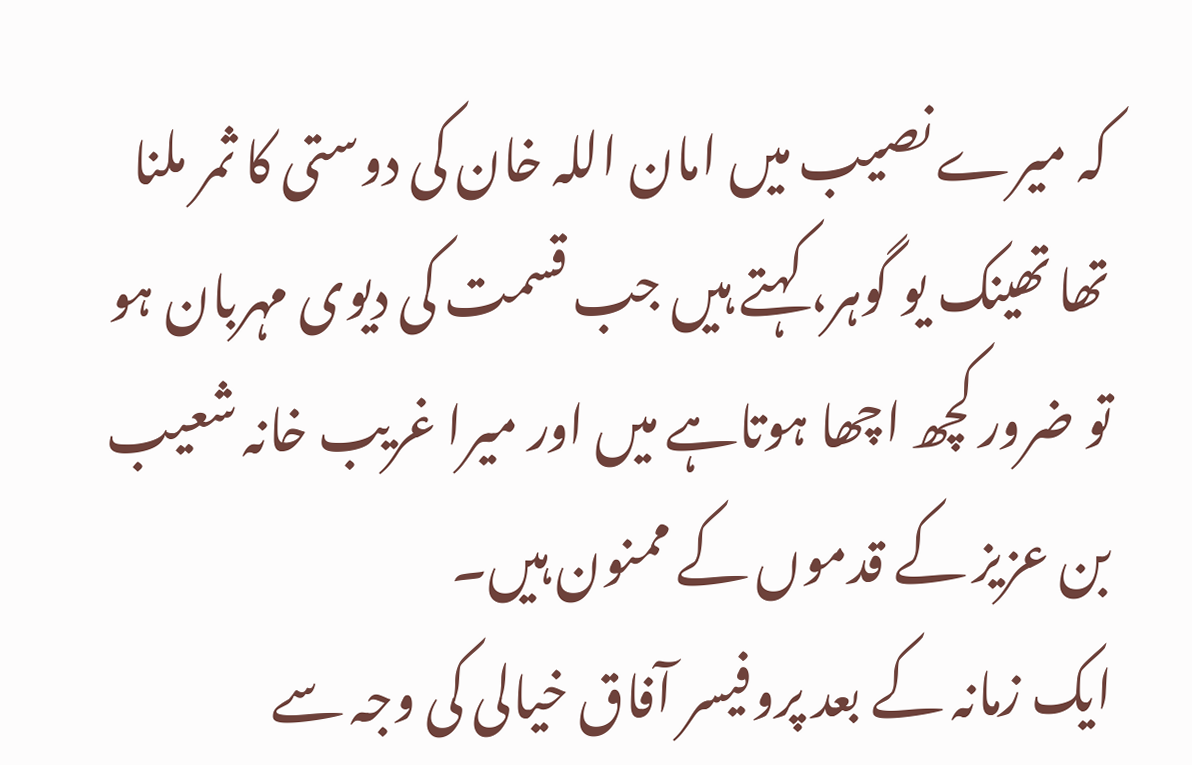کہ میرے نصیب میں امان اللہ خان کی دوستی کا ثمر ملنا تھا تھینک یو گوہر، کہتے ہیں جب قسمت کی دیوی مہربان ہو تو ضرور کچھ اچھا ہوتاہے میں اور میرا غریب خانہ شعیب بن عزیز کے قدموں کے ممنون ہیں۔
ایک زمانہ کے بعد پروفیسر آفاق خیالی کی وجہ سے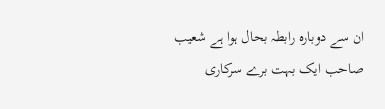ان سے دوبارہ رابطہ بحال ہوا ہے شعیب صاحب ایک بہت برے سرکاری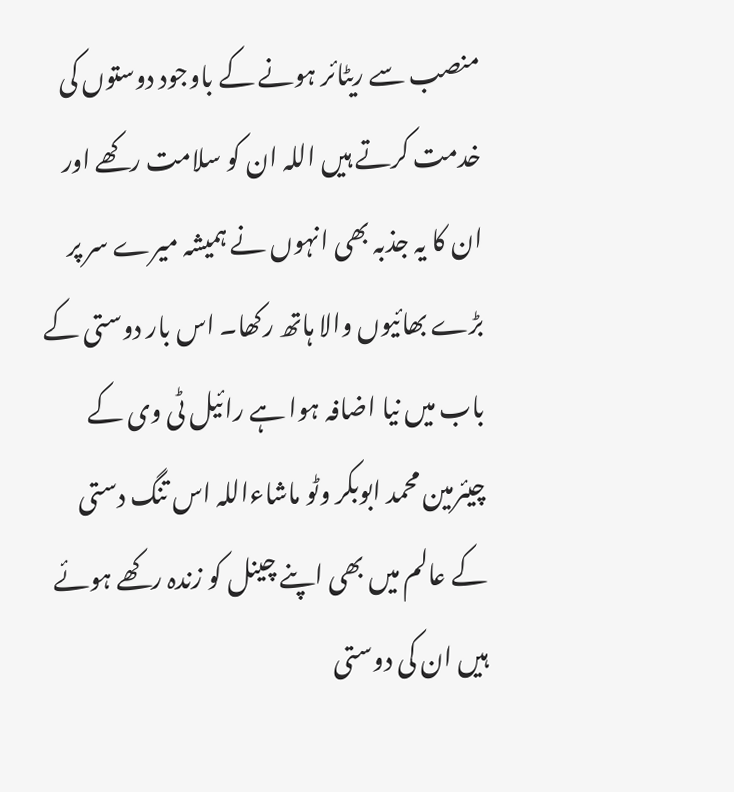منصب سے ریٹائر ہونے کے باوجود دوستوں کی خدمت کرتے ہیں اللہ ان کو سلامت رکھے اور ان کا یہ جذبہ بھی انہوں نے ہمیشہ میرے سر پر بڑے بھائیوں والا ہاتھ رکھا۔ اس بار دوستی کے باب میں نیا اضافہ ہوا ہے رائیل ٹی وی کے چیئرمین محمد ابوبکر وٹو ماشاءاللہ اس تنگ دستی کے عالم میں بھی اپنے چینل کو زندہ رکھے ہوئے ہیں ان کی دوستی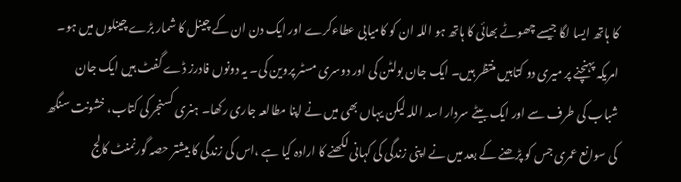کا ہاتھ ایسا لگا جیسے چھوٹے بھائی کا ہاتھ ہو اللہ ان کو کامیابی عطاءکرے اور ایک دن ان کے چینل کا شمار بڑے چینلوں میں ہو۔
امریکہ پہنچنے پر میری دو کتابیں منتظر ہیں۔ ایک جان بولٹن کی اور دوسری مسٹر پروین کی۔ یہ دونوں فادرز ڈے گفٹ ہیں ایک جان شباب کی طرف سے اور ایک بیٹے سردار اسد اللہ لیکن یہاں بھی میں نے اپنا مطالعہ جاری رکھا۔ ہنری کسنجر کی کتاب، خشونت سنگھ کی سوانع عمری جس کو پڑھنے کے بعد میں نے اپنی زندگی کی کہانی لکھنے کا ارادہ کیا ہے ،اس کی زندگی کا بیشتر حصہ گورنمنٹ کالج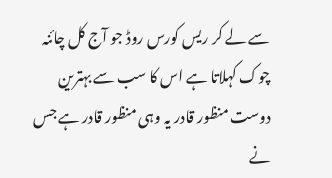سے لے کر ریس کورس روڈ جو آج کل چائنہ چوک کہلاتا ہے اس کا سب سے بہترین دوست منظور قادر یہ وہی منظور قادر ہے جس نے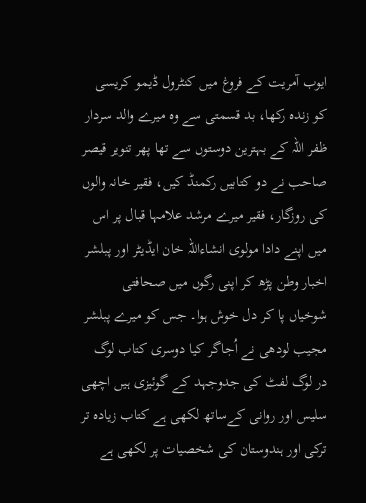ایوب آمریت کے فروغ میں کنٹرول ڈیمو کریسی کو زندہ رکھا، بد قسمتی سے وہ میرے والد سردار ظفر اللہ کے بہترین دوستوں سے تھا پھر تنویر قیصر صاحب نے دو کتابیں رکمنڈ کیں، فقیر خانہ والوں کی روزگار، فقیر میرے مرشد علامہا قبال پر اس میں اپنے دادا مولوی انشاءاللہ خان ایڈیٹر اور پبلشر اخبار وطن پڑھ کر اپنی رگوں میں صحافتی شوخیاں پا کر دل خوش ہوا۔ جس کو میرے پبلشر مجیب لودھی نے اُجاگر کیا دوسری کتاب لوگ در لوگ لفٹ کی جدوجہد کے گوئیزی ہیں اچھی سلیس اور روانی کےساتھ لکھی ہے کتاب زیادہ تر ترکی اور ہندوستان کی شخصیات پر لکھی ہے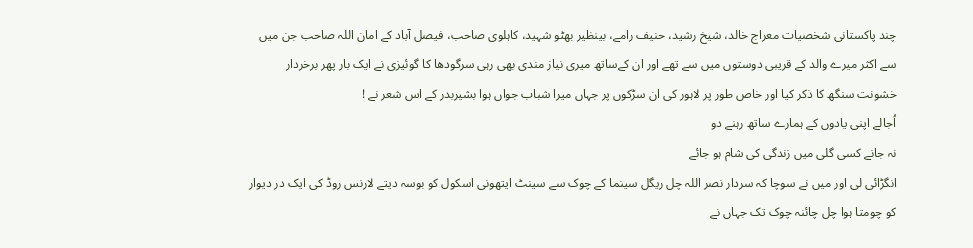چند پاکستانی شخصیات معراج خالد، شیخ رشید، حنیف رامے، بینظیر بھٹو شہید، کاہلوی صاحب، فیصل آباد کے امان اللہ صاحب جن میں سے اکثر میرے والد کے قریبی دوستوں میں سے تھے اور ان کےساتھ میری نیاز مندی بھی رہی سرگودھا کا گوئیزی نے ایک بار پھر برخردار خشونت سنگھ کا ذکر کیا اور خاص طور پر لاہور کی ان سڑکوں پر جہاں میرا شباب جواں ہوا بشیربدر کے اس شعر نے !
اُجالے اپنی یادوں کے ہمارے ساتھ رہنے دو
نہ جانے کسی گلی میں زندگی کی شام ہو جائے
انگڑائی لی اور میں نے سوچا کہ سردار نصر اللہ چل ریگل سینما کے چوک سے سینٹ ایتھونی اسکول کو بوسہ دیتے لارنس روڈ کی ایک در دیوار کو چومتا ہوا چل چائنہ چوک تک جہاں نے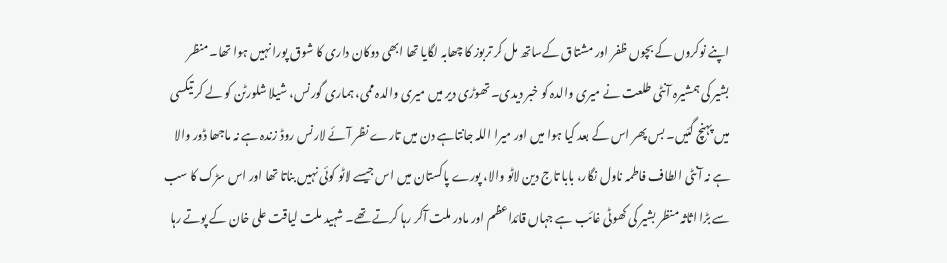اپنے نوکروں کے بچوں ظفر اور مشتاق کےساتھ مل کر تربوز کا چھابہ لگایا تھا ابھی دوکان داری کا شوق پورا نہیں ہوا تھا۔ منظر بشیر کی ہمشیرہ آنٹی طلعت نے میری والدہ کو خبر دیدی۔ تھوڑی دیر میں میری والدہ ممی، ہماری گورنس، شیلا شلورٹن کو لے کر تیکسی میں پہنچ گئیں۔ بس پھر اس کے بعد کیا ہوا میں اور میرا اللہ جانتاہے دن میں تارے نظر آئے لارنس روڈ زندہ ہے نہ ماجھا ڈور والا ہے نہ آنٹی الطاف فاطمہ ناول نگار، بابا تاج دین لاٹو والا، پورے پاکستان میں اس جیسے لاٹو کوئی نہیں بناتا تھا اور اس سڑک کا سب سے بڑا اثاثہ منظر بشیر کی کھوٹی غائب ہے جہاں قائداعظم اور مادر ملت آکر رہا کرتے تھے۔ شہید ملت لیاقت علی خان کے پوتے رہا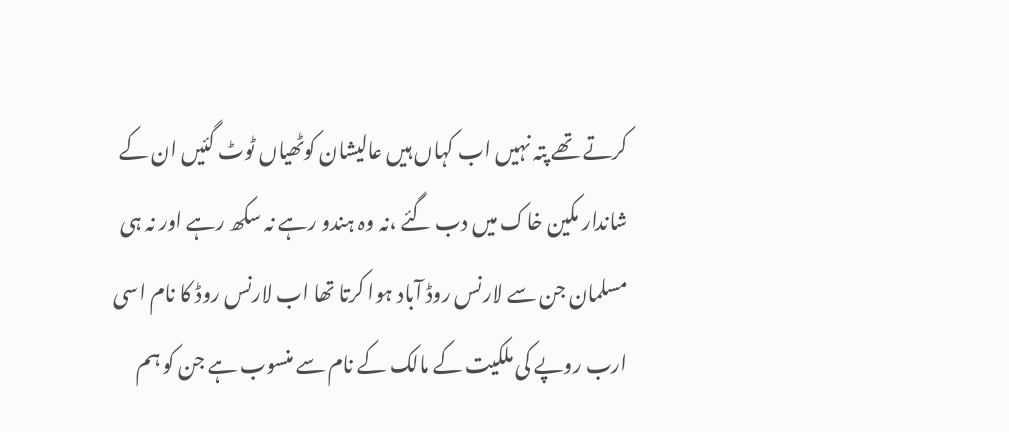کرتے تھے پتہ نہیں اب کہاں ہیں عالیشان کوٹھیاں ٹوٹ گئیں ان کے شاندار مکین خاک میں دب گئے ،نہ وہ ہندو رہے نہ سکھ رہے اور نہ ہی مسلمان جن سے لارنس روڈ آباد ہوا کرتا تھا اب لارنس روڈ کا نام اسی ارب روپے کی ملکیت کے مالک کے نام سے منسوب ہے جن کو ہم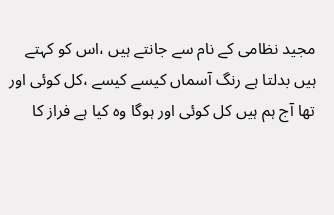مجید نظامی کے نام سے جانتے ہیں ،اس کو کہتے ہیں بدلتا ہے رنگ آسماں کیسے کیسے ،کل کوئی اور تھا آج ہم ہیں کل کوئی اور ہوگا وہ کیا ہے فراز کا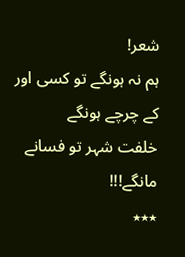شعر!
ہم نہ ہونگے تو کسی اور کے چرچے ہونگے
خلفت شہر تو فسانے مانگے!!!
٭٭٭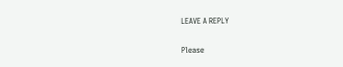LEAVE A REPLY

Please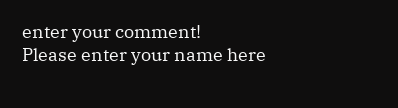enter your comment!
Please enter your name here